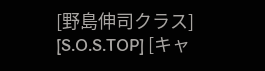[野島伸司クラス] [S.O.S.TOP] [キャ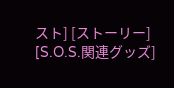スト] [ストーリー] [S.O.S.関連グッズ]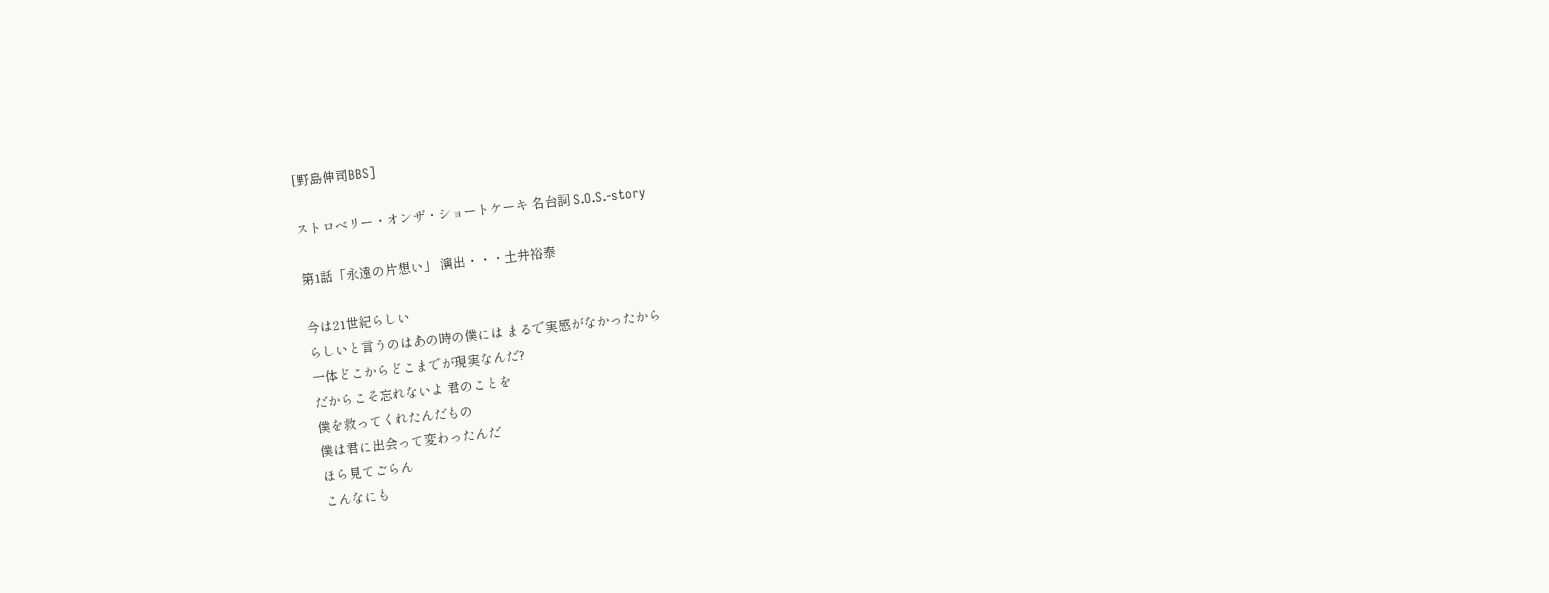[野島伸司BBS]

ストロベリー・オンザ・ショートケーキ 名台詞 S.O.S.-story

第1話「永遠の片想い」 演出・・・土井裕泰

今は21世紀らしい
らしいと言うのはあの時の僕には まるで実感がなかったから
一体どこからどこまでが現実なんだ?
だからこそ忘れないよ 君のことを
僕を救ってくれたんだもの
僕は君に出会って変わったんだ
ほら見てごらん
こんなにも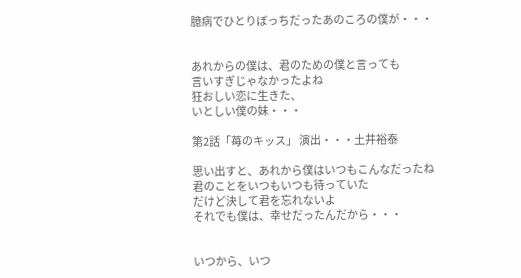臆病でひとりぼっちだったあのころの僕が・・・


あれからの僕は、君のための僕と言っても
言いすぎじゃなかったよね
狂おしい恋に生きた、
いとしい僕の妹・・・

第2話「苺のキッス」 演出・・・土井裕泰

思い出すと、あれから僕はいつもこんなだったね
君のことをいつもいつも待っていた
だけど決して君を忘れないよ
それでも僕は、幸せだったんだから・・・


いつから、いつ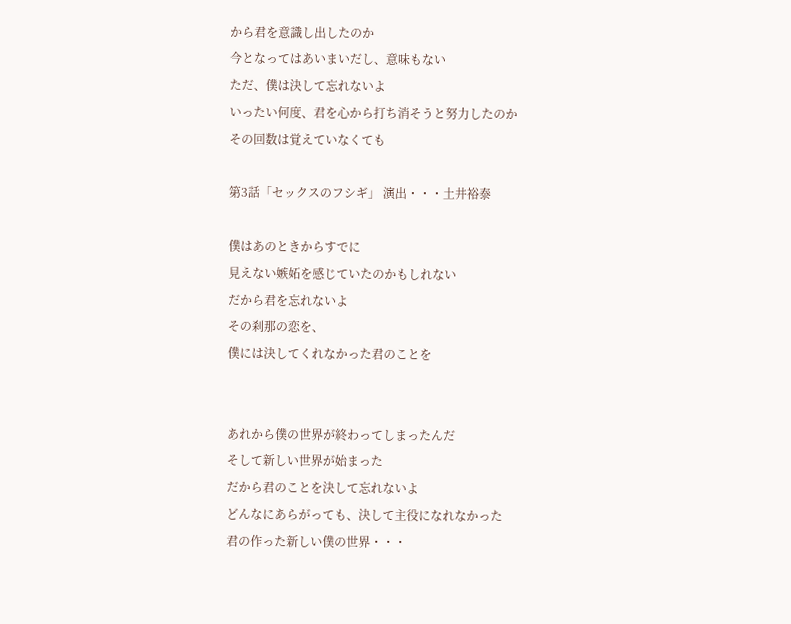から君を意識し出したのか
今となってはあいまいだし、意味もない
ただ、僕は決して忘れないよ
いったい何度、君を心から打ち消そうと努力したのか
その回数は覚えていなくても

第3話「セックスのフシギ」 演出・・・土井裕泰

僕はあのときからすでに
見えない嫉妬を感じていたのかもしれない
だから君を忘れないよ
その刹那の恋を、
僕には決してくれなかった君のことを


あれから僕の世界が終わってしまったんだ
そして新しい世界が始まった
だから君のことを決して忘れないよ
どんなにあらがっても、決して主役になれなかった
君の作った新しい僕の世界・・・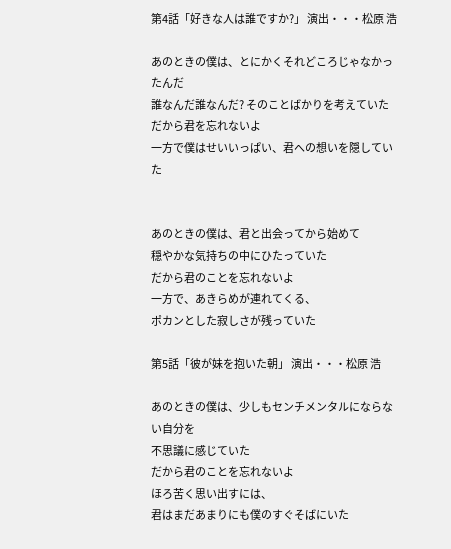第4話「好きな人は誰ですか?」 演出・・・松原 浩

あのときの僕は、とにかくそれどころじゃなかったんだ
誰なんだ誰なんだ? そのことばかりを考えていた
だから君を忘れないよ
一方で僕はせいいっぱい、君への想いを隠していた


あのときの僕は、君と出会ってから始めて
穏やかな気持ちの中にひたっていた
だから君のことを忘れないよ
一方で、あきらめが連れてくる、
ポカンとした寂しさが残っていた

第5話「彼が妹を抱いた朝」 演出・・・松原 浩

あのときの僕は、少しもセンチメンタルにならない自分を
不思議に感じていた
だから君のことを忘れないよ
ほろ苦く思い出すには、
君はまだあまりにも僕のすぐそばにいた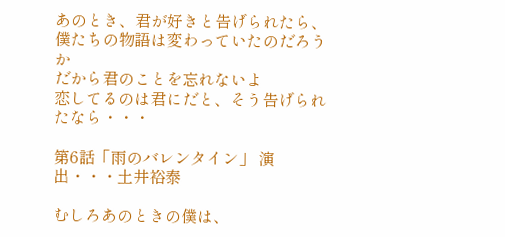あのとき、君が好きと告げられたら、
僕たちの物語は変わっていたのだろうか
だから君のことを忘れないよ
恋してるのは君にだと、そう告げられたなら・・・

第6話「雨のバレンタイン」 演出・・・土井裕泰

むしろあのときの僕は、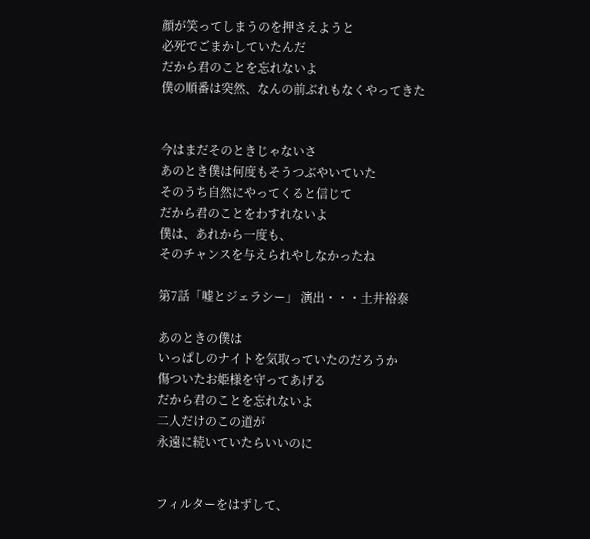顔が笑ってしまうのを押さえようと
必死でごまかしていたんだ
だから君のことを忘れないよ
僕の順番は突然、なんの前ぶれもなくやってきた


今はまだそのときじゃないさ
あのとき僕は何度もそうつぶやいていた
そのうち自然にやってくると信じて
だから君のことをわすれないよ
僕は、あれから一度も、
そのチャンスを与えられやしなかったね

第7話「嘘とジェラシー」 演出・・・土井裕泰

あのときの僕は
いっぱしのナイトを気取っていたのだろうか
傷ついたお姫様を守ってあげる
だから君のことを忘れないよ
二人だけのこの道が
永遠に続いていたらいいのに


フィルターをはずして、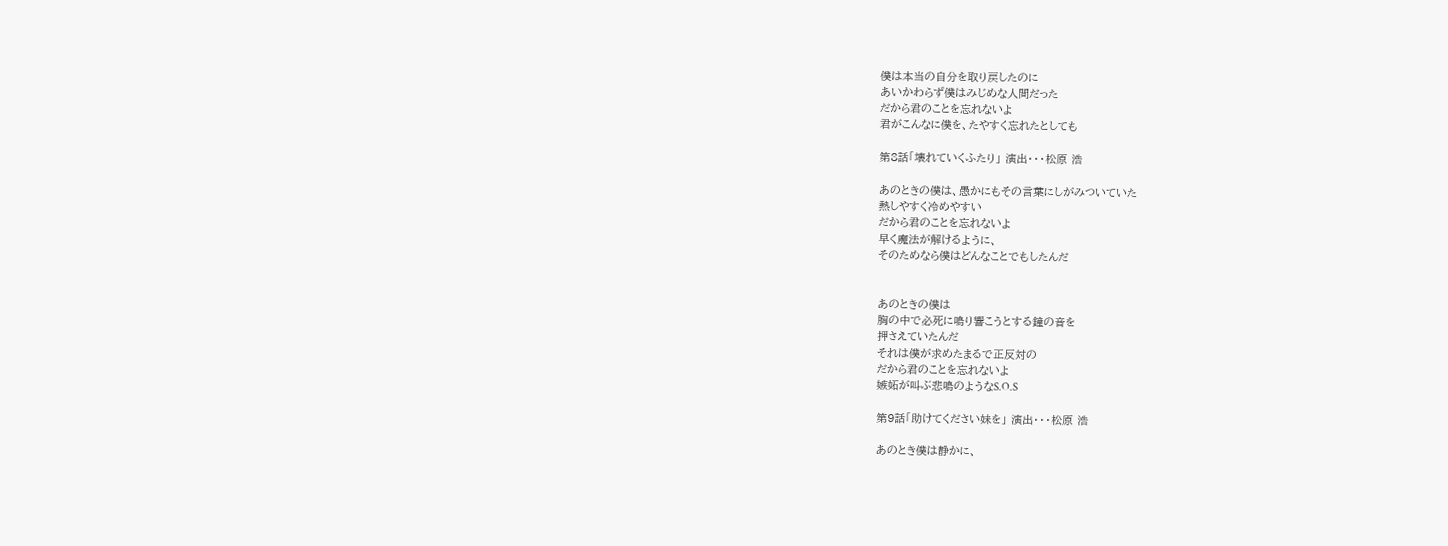僕は本当の自分を取り戻したのに
あいかわらず僕はみじめな人間だった
だから君のことを忘れないよ
君がこんなに僕を、たやすく忘れたとしても

第8話「壊れていくふたり」 演出・・・松原 浩

あのときの僕は、愚かにもその言葉にしがみついていた
熱しやすく冷めやすい
だから君のことを忘れないよ
早く魔法が解けるように、
そのためなら僕はどんなことでもしたんだ


あのときの僕は
胸の中で必死に鳴り響こうとする鐘の音を
押さえていたんだ
それは僕が求めたまるで正反対の
だから君のことを忘れないよ
嫉妬が叫ぶ悲鳴のようなS.O.S

第9話「助けてください妹を」 演出・・・松原 浩

あのとき僕は静かに、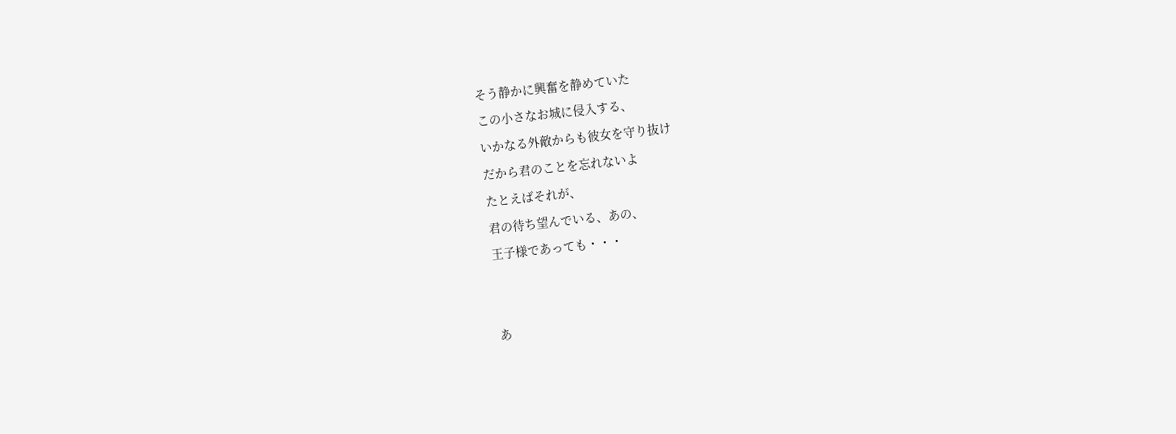そう静かに興奮を静めていた
この小さなお城に侵入する、
いかなる外敵からも彼女を守り抜け
だから君のことを忘れないよ
たとえばそれが、
君の待ち望んでいる、あの、
王子様であっても・・・


あ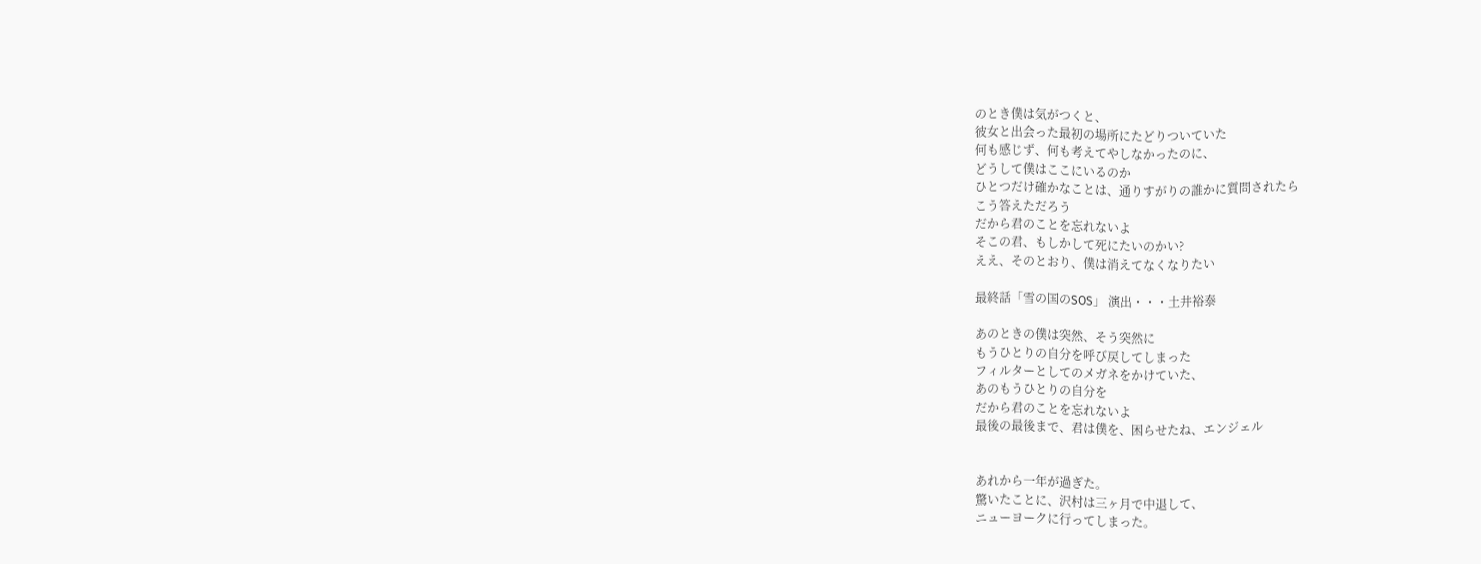のとき僕は気がつくと、
彼女と出会った最初の場所にたどりついていた
何も感じず、何も考えてやしなかったのに、
どうして僕はここにいるのか
ひとつだけ確かなことは、通りすがりの誰かに質問されたら
こう答えただろう
だから君のことを忘れないよ
そこの君、もしかして死にたいのかい?
ええ、そのとおり、僕は消えてなくなりたい

最終話「雪の国のSOS」 演出・・・土井裕泰

あのときの僕は突然、そう突然に
もうひとりの自分を呼び戻してしまった
フィルターとしてのメガネをかけていた、
あのもうひとりの自分を
だから君のことを忘れないよ
最後の最後まで、君は僕を、困らせたね、エンジェル


あれから一年が過ぎた。
驚いたことに、沢村は三ヶ月で中退して、
ニューヨークに行ってしまった。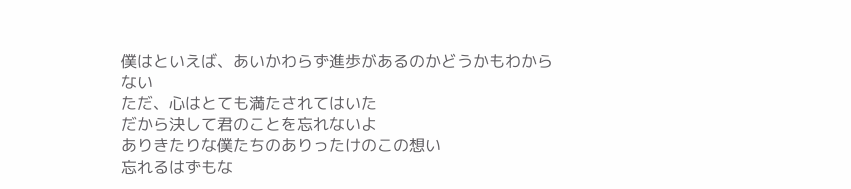僕はといえば、あいかわらず進歩があるのかどうかもわからない
ただ、心はとても満たされてはいた
だから決して君のことを忘れないよ
ありきたりな僕たちのありったけのこの想い
忘れるはずもな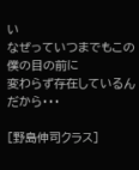い
なぜっていつまでもこの僕の目の前に
変わらず存在しているんだから・・・

[野島伸司クラス]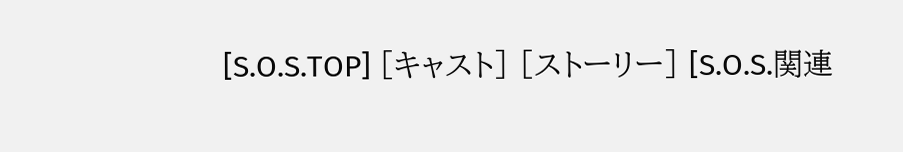[S.O.S.TOP] [キャスト] [ストーリー] [S.O.S.関連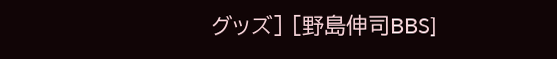グッズ] [野島伸司BBS]